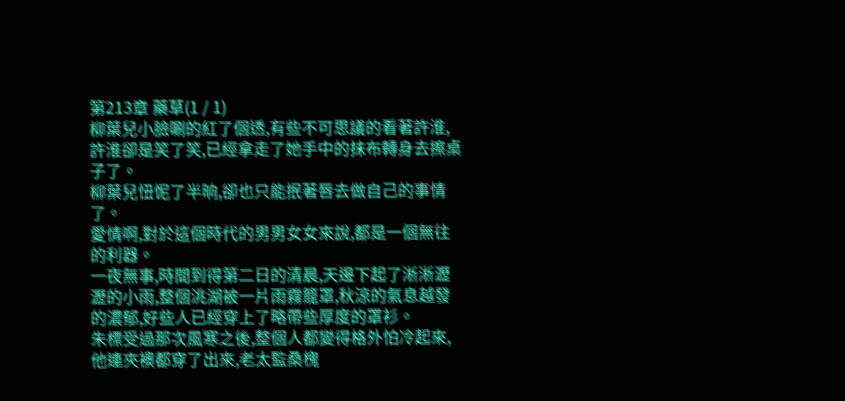第213章 藥草(1 / 1)
柳葉兒小臉唰的紅了個透,有些不可思議的看著許淮,許淮卻是笑了笑,已經拿走了她手中的抹布轉身去擦桌子了。
柳葉兒忸怩了半晌,卻也只能抿著唇去做自己的事情了。
愛情啊,對於這個時代的男男女女來說,都是一個無往的利器。
一夜無事,時間到得第二日的清晨,天邊下起了淅淅瀝瀝的小雨,整個洮湖被一片雨霧籠罩,秋涼的氣息越發的濃郁,好些人已經穿上了略帶些厚度的罩衫。
朱標受過那次風寒之後,整個人都變得格外怕冷起來,他連夾襖都穿了出來,老太監桑槐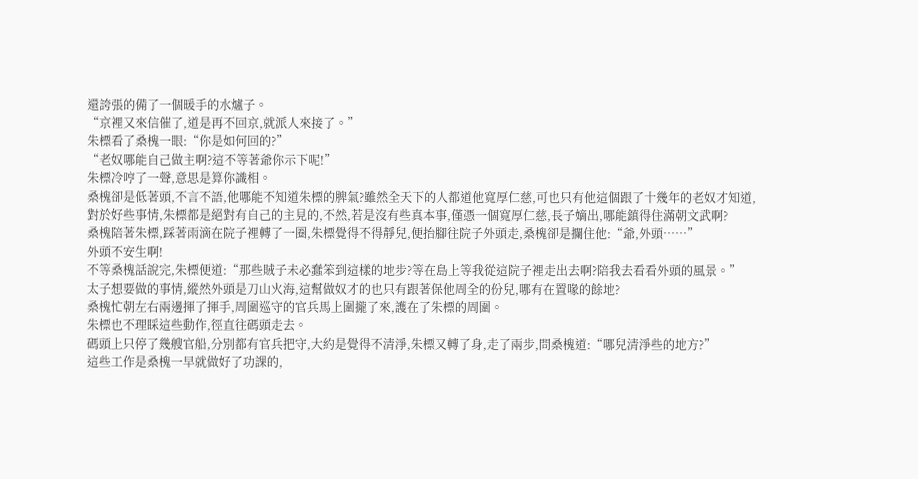還誇張的備了一個暖手的水爐子。
“京裡又來信催了,道是再不回京,就派人來接了。”
朱標看了桑槐一眼:“你是如何回的?”
“老奴哪能自己做主啊?這不等著爺你示下呢!”
朱標冷哼了一聲,意思是算你識相。
桑槐卻是低著頭,不言不語,他哪能不知道朱標的脾氣?雖然全天下的人都道他寬厚仁慈,可也只有他這個跟了十幾年的老奴才知道,對於好些事情,朱標都是絕對有自己的主見的,不然,若是沒有些真本事,僅憑一個寬厚仁慈,長子嫡出,哪能鎮得住滿朝文武啊?
桑槐陪著朱標,踩著雨滴在院子裡轉了一圈,朱標覺得不得靜兒,便抬腳往院子外頭走,桑槐卻是攔住他:“爺,外頭……”
外頭不安生啊!
不等桑槐話說完,朱標便道:“那些賊子未必蠢笨到這樣的地步?等在島上等我從這院子裡走出去啊?陪我去看看外頭的風景。”
太子想要做的事情,縱然外頭是刀山火海,這幫做奴才的也只有跟著保他周全的份兒,哪有在置喙的餘地?
桑槐忙朝左右兩邊揮了揮手,周圍巡守的官兵馬上圍攏了來,護在了朱標的周圍。
朱標也不理睬這些動作,徑直往碼頭走去。
碼頭上只停了幾艘官船,分別都有官兵把守,大約是覺得不清淨,朱標又轉了身,走了兩步,問桑槐道:“哪兒清淨些的地方?”
這些工作是桑槐一早就做好了功課的,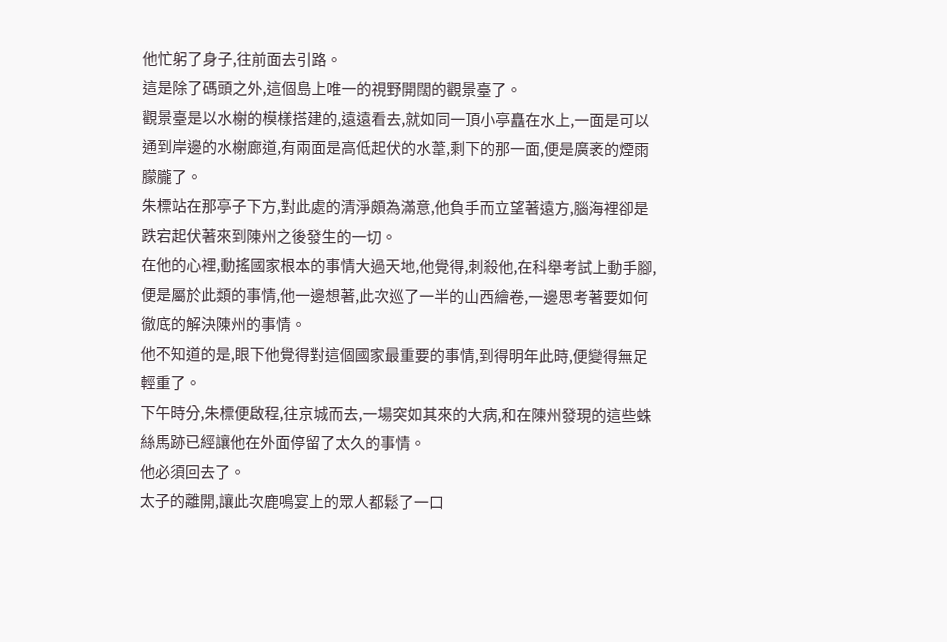他忙躬了身子,往前面去引路。
這是除了碼頭之外,這個島上唯一的視野開闊的觀景臺了。
觀景臺是以水榭的模樣搭建的,遠遠看去,就如同一頂小亭矗在水上,一面是可以通到岸邊的水榭廊道,有兩面是高低起伏的水葦,剩下的那一面,便是廣袤的煙雨朦朧了。
朱標站在那亭子下方,對此處的清淨頗為滿意,他負手而立望著遠方,腦海裡卻是跌宕起伏著來到陳州之後發生的一切。
在他的心裡,動搖國家根本的事情大過天地,他覺得,刺殺他,在科舉考試上動手腳,便是屬於此類的事情,他一邊想著,此次巡了一半的山西繪卷,一邊思考著要如何徹底的解決陳州的事情。
他不知道的是,眼下他覺得對這個國家最重要的事情,到得明年此時,便變得無足輕重了。
下午時分,朱標便啟程,往京城而去,一場突如其來的大病,和在陳州發現的這些蛛絲馬跡已經讓他在外面停留了太久的事情。
他必須回去了。
太子的離開,讓此次鹿鳴宴上的眾人都鬆了一口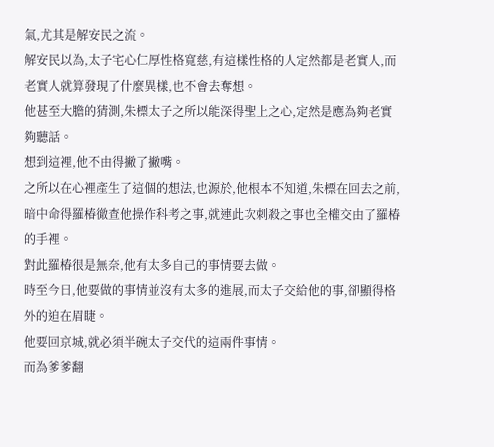氣,尤其是解安民之流。
解安民以為,太子宅心仁厚性格寬慈,有這樣性格的人定然都是老實人,而老實人就算發現了什麼異樣,也不會去奪想。
他甚至大膽的猜測,朱標太子之所以能深得聖上之心,定然是應為夠老實夠聽話。
想到這裡,他不由得撇了撇嘴。
之所以在心裡產生了這個的想法,也源於,他根本不知道,朱標在回去之前,暗中命得羅椿徹查他操作科考之事,就連此次刺殺之事也全權交由了羅椿的手裡。
對此羅椿很是無奈,他有太多自己的事情要去做。
時至今日,他要做的事情並沒有太多的進展,而太子交給他的事,卻顯得格外的迫在眉睫。
他要回京城,就必須半碗太子交代的這兩件事情。
而為爹爹翻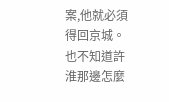案,他就必須得回京城。
也不知道許淮那邊怎麼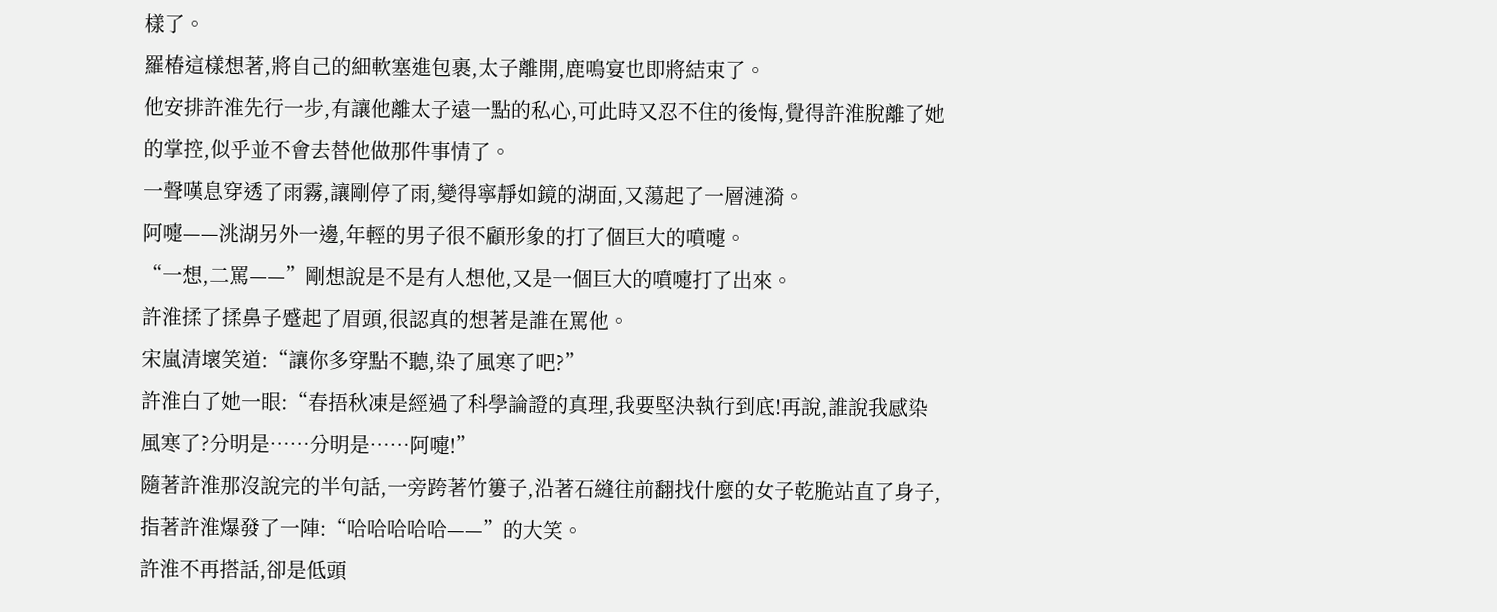樣了。
羅椿這樣想著,將自己的細軟塞進包裹,太子離開,鹿鳴宴也即將結束了。
他安排許淮先行一步,有讓他離太子遠一點的私心,可此時又忍不住的後悔,覺得許淮脫離了她的掌控,似乎並不會去替他做那件事情了。
一聲嘆息穿透了雨霧,讓剛停了雨,變得寧靜如鏡的湖面,又蕩起了一層漣漪。
阿嚏——洮湖另外一邊,年輕的男子很不顧形象的打了個巨大的噴嚏。
“一想,二罵——”剛想說是不是有人想他,又是一個巨大的噴嚏打了出來。
許淮揉了揉鼻子蹙起了眉頭,很認真的想著是誰在罵他。
宋嵐清壞笑道:“讓你多穿點不聽,染了風寒了吧?”
許淮白了她一眼:“春捂秋凍是經過了科學論證的真理,我要堅決執行到底!再說,誰說我感染風寒了?分明是……分明是……阿嚏!”
隨著許淮那沒說完的半句話,一旁跨著竹簍子,沿著石縫往前翻找什麼的女子乾脆站直了身子,指著許淮爆發了一陣:“哈哈哈哈哈——”的大笑。
許淮不再搭話,卻是低頭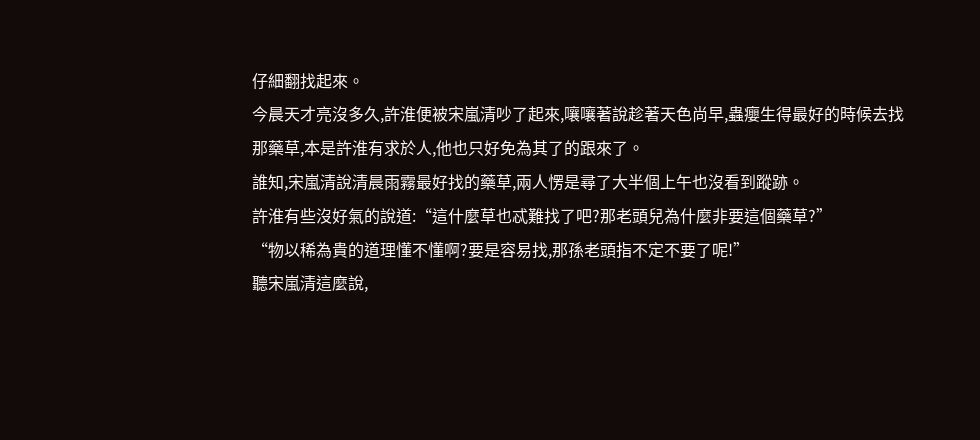仔細翻找起來。
今晨天才亮沒多久,許淮便被宋嵐清吵了起來,嚷嚷著說趁著天色尚早,蟲癭生得最好的時候去找那藥草,本是許淮有求於人,他也只好免為其了的跟來了。
誰知,宋嵐清說清晨雨霧最好找的藥草,兩人愣是尋了大半個上午也沒看到蹤跡。
許淮有些沒好氣的說道:“這什麼草也忒難找了吧?那老頭兒為什麼非要這個藥草?”
“物以稀為貴的道理懂不懂啊?要是容易找,那孫老頭指不定不要了呢!”
聽宋嵐清這麼說,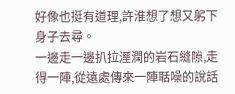好像也挺有道理,許淮想了想又躬下身子去尋。
一邊走一邊扒拉溼潤的岩石縫隙,走得一陣,從遠處傳來一陣聒噪的說話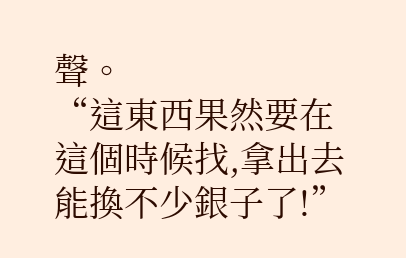聲。
“這東西果然要在這個時候找,拿出去能換不少銀子了!”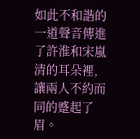如此不和諧的一道聲音傳進了許淮和宋嵐清的耳朵裡,讓兩人不約而同的蹙起了眉。